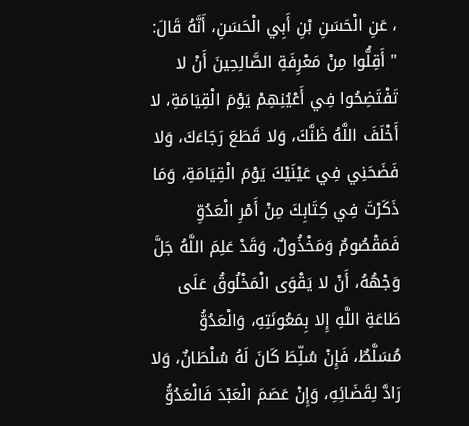، عَنِ الْحَسَنِ بْنِ أَبِي الْحَسَنِ، أَنَّهُ قَالَ: " أَقِلُّوا مِنْ مَعْرِفَةِ الصَّالِحِينَ أَنْ لا تَفْتَضِحُوا فِي أَعْيُنِهِمْ يَوْمَ الْقِيَامَةِ، لا أَخْلَفَ اللَّهُ ظَنَّكَ، وَلا قَطَعَ رَجَاءَكَ، وَلا فَضَحَنِي فِي عَيْنَيْكَ يَوْمَ الْقِيَامَةِ، وَمَا ذَكَرْتَ فِي كِتَابِكَ مِنْ أَمْرِ الْعَدُوِّ فَمَقْصُومٌ وَمَخْذُولٌ، وَقَدْ عَلِمَ اللَّهُ جَلَّ وَجْهُهُ، أَنْ لا يَقْوَى الْمَخْلُوقُ عَلَى طَاعَةِ اللَّهِ إِلا بِمَعُونَتِهِ، وَالْعَدُوُّ مُسَلَّطٌ، فَإِنْ سُلِّطَ كَانَ لَهُ سُلْطَانٌ، وَلا رَادَّ لِقَضَائِهِ، وَإِنْ عَصَمَ الْعَبْدَ فَالْعَدُوُّ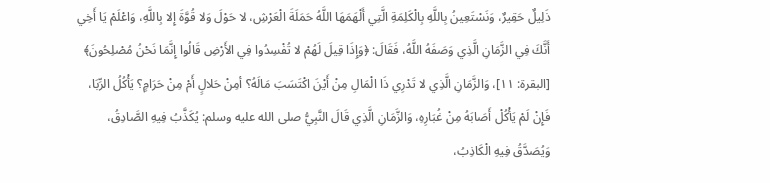ذَلِيلٌ حَقِيرٌ، وَنَسْتَعِينُ بِاللَّهِ بِالْكَلِمَةِ الَّتِي أَلْهَمَهَا اللَّهُ حَمَلَةَ الْعَرْشِ، لا حَوْلَ وَلا قُوَّةَ إِلا بِاللَّهِ، وَاعْلَمْ يَا أَخِي أَنَّكَ فِي الزَّمَانِ الَّذِي وَصَفَهُ اللَّهُ، فَقَالَ: ﴿وَإِذَا قِيلَ لَهُمْ لا تُفْسِدُوا فِي الأَرْضِ قَالُوا إِنَّمَا نَحْنُ مُصْلِحُونَ﴾ [البقرة: ١١]، وَالزَّمَانِ الَّذِي لا تَدْرِي ذَا الْمَالِ مِنْ أَيْنَ اكْتَسَبَ مَالَهُ؟ أمِنْ حَلالٍ أَمْ مِنْ حَرَامٍ؟ يَأْكُلُ الرِّبَا، فَإِنْ لَمْ يَأْكُلْ أَصَابَهُ مِنْ غُبَارِهِ، وَالزَّمَانِ الَّذِي قَالَ النَّبِيُّ صلى الله عليه وسلم: يُكَذَّبُ فِيهِ الصَّادِقُ، وَيُصَدَّقُ فِيهِ الْكَاذِبُ،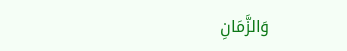وَالزَّمَانِ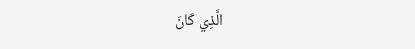الَّذِي كَانَ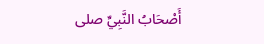أَصْحَابُ النَّبِيِّ صلى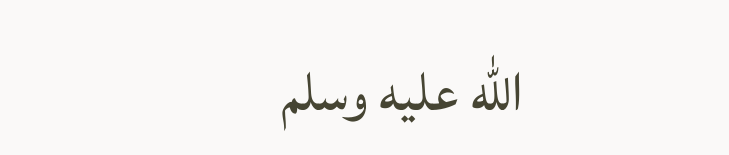الله عليه وسلم